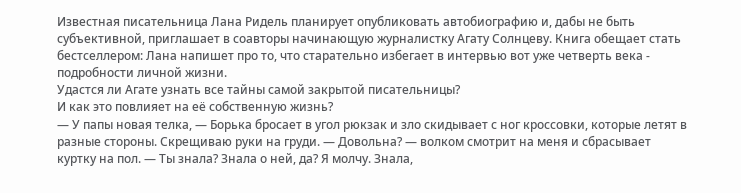Известная писательница Лана Ридель планирует опубликовать автобиографию и, дабы не быть субъективной, приглашает в соавторы начинающую журналистку Агату Солнцеву. Книга обещает стать бестселлером: Лана напишет про то, что старательно избегает в интервью вот уже четверть века - подробности личной жизни.
Удастся ли Агате узнать все тайны самой закрытой писательницы?
И как это повлияет на её собственную жизнь?
— У папы новая телка, — Борька бросает в угол рюкзак и зло скидывает с ног кроссовки, которые летят в разные стороны. Скрещиваю руки на груди. — Довольна? — волком смотрит на меня и сбрасывает куртку на пол. — Ты знала? Знала о ней, да? Я молчу. Знала,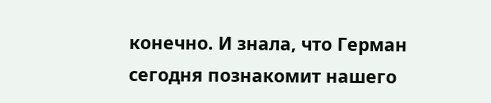конечно. И знала, что Герман сегодня познакомит нашего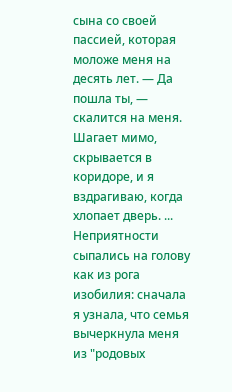сына со своей пассией, которая моложе меня на десять лет. — Да пошла ты, — скалится на меня. Шагает мимо, скрывается в коридоре, и я вздрагиваю, когда хлопает дверь. ...
Неприятности сыпались на голову как из рога изобилия: сначала я узнала, что семья вычеркнула меня из "родовых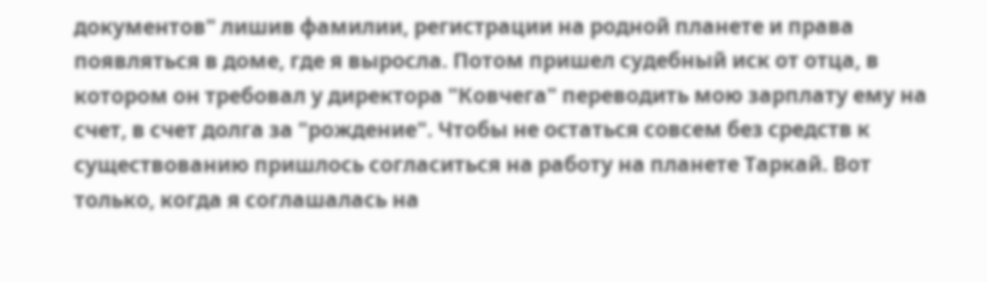документов" лишив фамилии, регистрации на родной планете и права появляться в доме, где я выросла. Потом пришел судебный иск от отца, в котором он требовал у директора "Ковчега" переводить мою зарплату ему на счет, в счет долга за "рождение". Чтобы не остаться совсем без средств к существованию пришлось согласиться на работу на планете Таркай. Вот только, когда я соглашалась на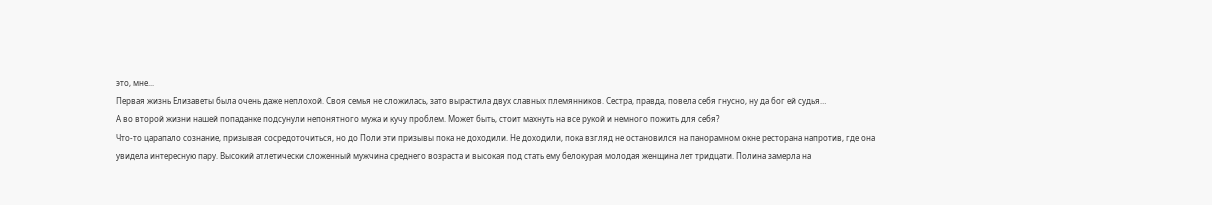это, мне...
Первая жизнь Елизаветы была очень даже неплохой. Своя семья не сложилась, зато вырастила двух славных племянников. Сестра, правда, повела себя гнусно, ну да бог ей судья…
А во второй жизни нашей попаданке подсунули непонятного мужа и кучу проблем. Может быть, стоит махнуть на все рукой и немного пожить для себя?
Что-то царапало сознание, призывая сосредоточиться, но до Поли эти призывы пока не доходили. Не доходили, пока взгляд не остановился на панорамном окне ресторана напротив, где она увидела интересную пару. Высокий атлетически сложенный мужчина среднего возраста и высокая под стать ему белокурая молодая женщина лет тридцати. Полина замерла на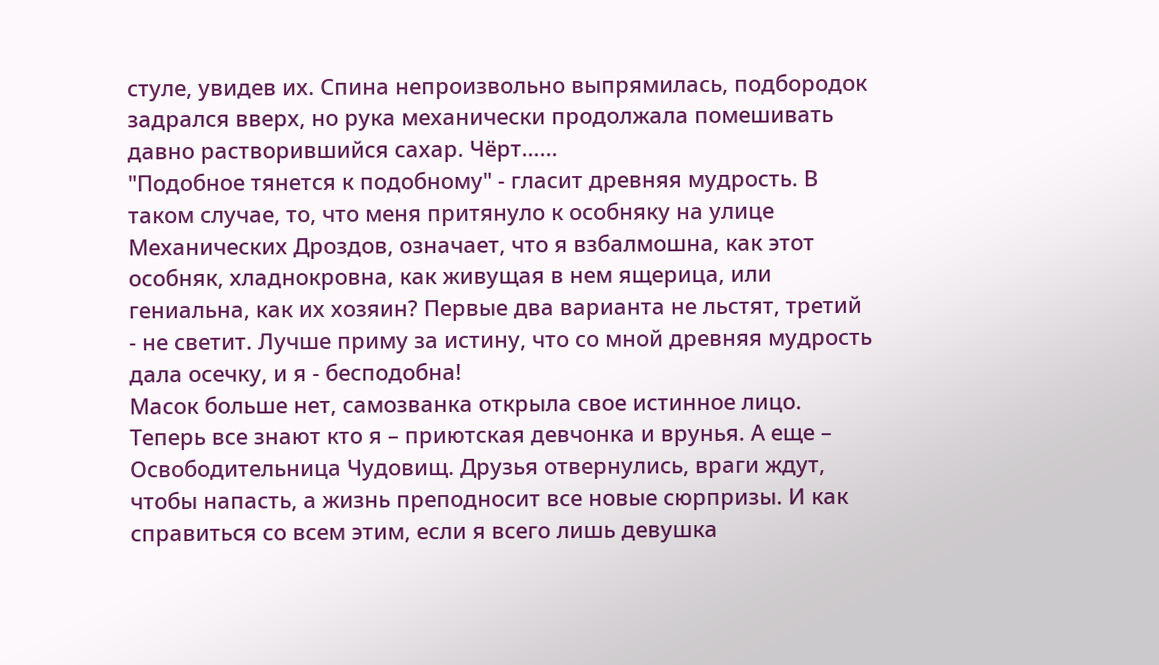стуле, увидев их. Спина непроизвольно выпрямилась, подбородок задрался вверх, но рука механически продолжала помешивать давно растворившийся сахар. Чёрт…...
"Подобное тянется к подобному" - гласит древняя мудрость. В таком случае, то, что меня притянуло к особняку на улице Механических Дроздов, означает, что я взбалмошна, как этот особняк, хладнокровна, как живущая в нем ящерица, или гениальна, как их хозяин? Первые два варианта не льстят, третий - не светит. Лучше приму за истину, что со мной древняя мудрость дала осечку, и я - бесподобна!
Масок больше нет, самозванка открыла свое истинное лицо. Теперь все знают кто я – приютская девчонка и врунья. А еще – Освободительница Чудовищ. Друзья отвернулись, враги ждут, чтобы напасть, а жизнь преподносит все новые сюрпризы. И как справиться со всем этим, если я всего лишь девушка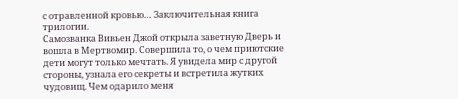с отравленной кровью… Заключительная книга трилогии.
Самозванка Вивьен Джой открыла заветную Дверь и вошла в Мертвомир. Совершила то, о чем приютские дети могут только мечтать. Я увидела мир с другой стороны, узнала его секреты и встретила жутких чудовищ. Чем одарило меня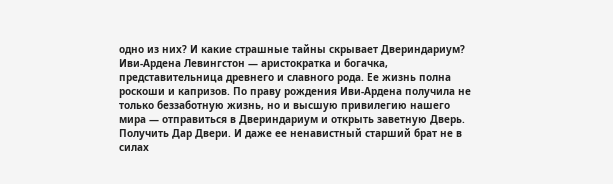одно из них? И какие страшные тайны скрывает Двериндариум?
Иви-Ардена Левингстон — аристократка и богачка, представительница древнего и славного рода. Ее жизнь полна роскоши и капризов. По праву рождения Иви-Ардена получила не только беззаботную жизнь, но и высшую привилегию нашего мира — отправиться в Двериндариум и открыть заветную Дверь. Получить Дар Двери. И даже ее ненавистный старший брат не в силах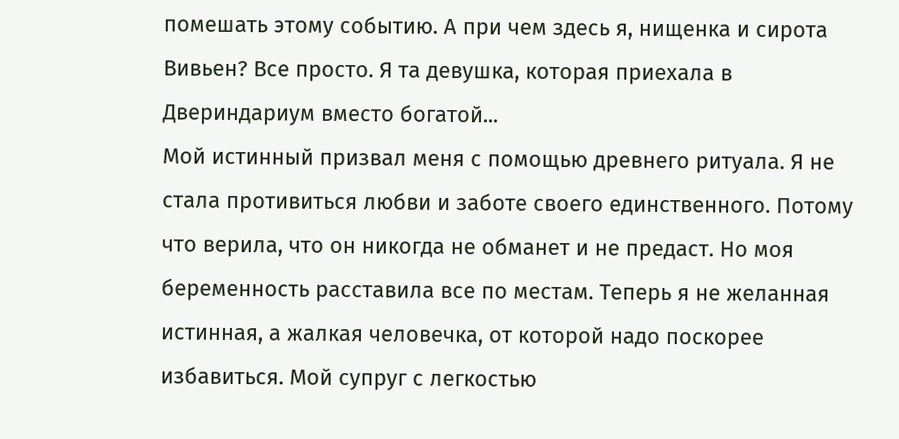помешать этому событию. А при чем здесь я, нищенка и сирота Вивьен? Все просто. Я та девушка, которая приехала в Двериндариум вместо богатой...
Мой истинный призвал меня с помощью древнего ритуала. Я не стала противиться любви и заботе своего единственного. Потому что верила, что он никогда не обманет и не предаст. Но моя беременность расставила все по местам. Теперь я не желанная истинная, а жалкая человечка, от которой надо поскорее избавиться. Мой супруг с легкостью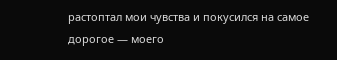растоптал мои чувства и покусился на самое дорогое — моего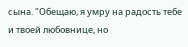сына. "Обещаю, я умру на радость тебе и твоей любовнице, но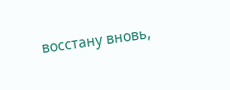восстану вновь,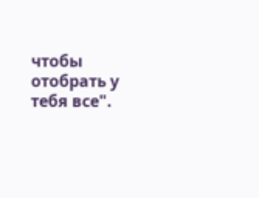чтобы отобрать у тебя все".